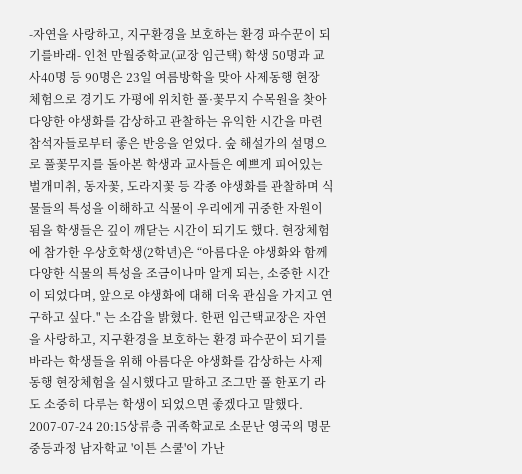-자연을 사랑하고, 지구환경을 보호하는 환경 파수꾼이 되기를바래- 인천 만월중학교(교장 임근택) 학생 50명과 교사40명 등 90명은 23일 여름방학을 맞아 사제동행 현장 체험으로 경기도 가평에 위치한 풀·꽃무지 수목원을 찾아 다양한 야생화를 감상하고 관찰하는 유익한 시간을 마련 참석자들로부터 좋은 반응을 얻었다. 숲 해설가의 설명으로 풀꽃무지를 돌아본 학생과 교사들은 예쁘게 피어있는 벌개미취, 동자꽃, 도라지꽃 등 각종 야생화를 관찰하며 식물들의 특성을 이해하고 식물이 우리에게 귀중한 자원이 됨을 학생들은 깊이 깨닫는 시간이 되기도 했다. 현장체험에 참가한 우상호학생(2학년)은 “아름다운 야생화와 함께 다양한 식물의 특성을 조금이나마 알게 되는, 소중한 시간이 되었다며, 앞으로 야생화에 대해 더욱 관심을 가지고 연구하고 싶다." 는 소감을 밝혔다. 한편 임근택교장은 자연을 사랑하고, 지구환경을 보호하는 환경 파수꾼이 되기를 바라는 학생들을 위해 아름다운 야생화를 감상하는 사제동행 현장체험을 실시했다고 말하고 조그만 풀 한포기 라도 소중히 다루는 학생이 되었으면 좋겠다고 말했다.
2007-07-24 20:15상류층 귀족학교로 소문난 영국의 명문 중등과정 남자학교 '이튼 스쿨'이 가난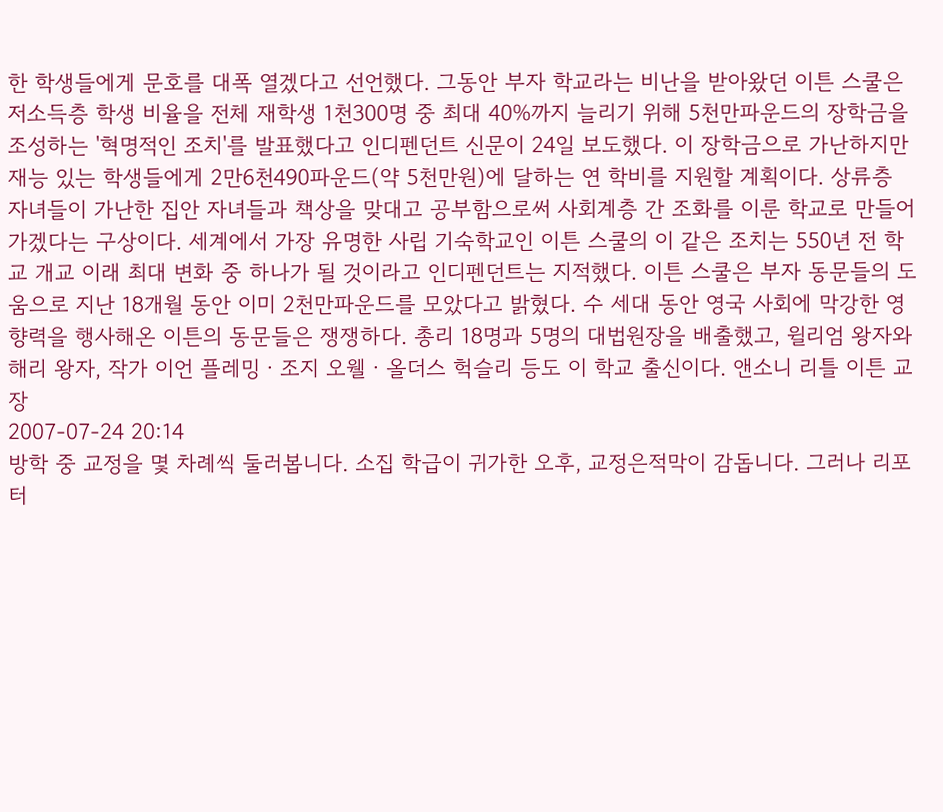한 학생들에게 문호를 대폭 열겠다고 선언했다. 그동안 부자 학교라는 비난을 받아왔던 이튼 스쿨은 저소득층 학생 비율을 전체 재학생 1천300명 중 최대 40%까지 늘리기 위해 5천만파운드의 장학금을 조성하는 '혁명적인 조치'를 발표했다고 인디펜던트 신문이 24일 보도했다. 이 장학금으로 가난하지만 재능 있는 학생들에게 2만6천490파운드(약 5천만원)에 달하는 연 학비를 지원할 계획이다. 상류층 자녀들이 가난한 집안 자녀들과 책상을 맞대고 공부함으로써 사회계층 간 조화를 이룬 학교로 만들어 가겠다는 구상이다. 세계에서 가장 유명한 사립 기숙학교인 이튼 스쿨의 이 같은 조치는 550년 전 학교 개교 이래 최대 변화 중 하나가 될 것이라고 인디펜던트는 지적했다. 이튼 스쿨은 부자 동문들의 도움으로 지난 18개월 동안 이미 2천만파운드를 모았다고 밝혔다. 수 세대 동안 영국 사회에 막강한 영향력을 행사해온 이튼의 동문들은 쟁쟁하다. 총리 18명과 5명의 대법원장을 배출했고, 윌리엄 왕자와 해리 왕자, 작가 이언 플레밍ㆍ조지 오웰ㆍ올더스 헉슬리 등도 이 학교 출신이다. 앤소니 리틀 이튼 교장
2007-07-24 20:14
방학 중 교정을 몇 차례씩 둘러봅니다. 소집 학급이 귀가한 오후, 교정은적막이 감돕니다. 그러나 리포터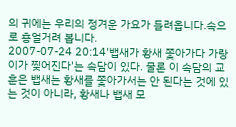의 귀에는 우리의 정겨운 가요가 들려옵니다.속으로 흥얼거려 봅니다.
2007-07-24 20:14'뱁새가 황새 쫓아가다 가랑이가 찢어진다'는 속담이 있다. 물론 이 속담의 교훈은 뱁새는 황새를 쫓아가서는 안 된다는 것에 있는 것이 아니라, 황새나 뱁새 모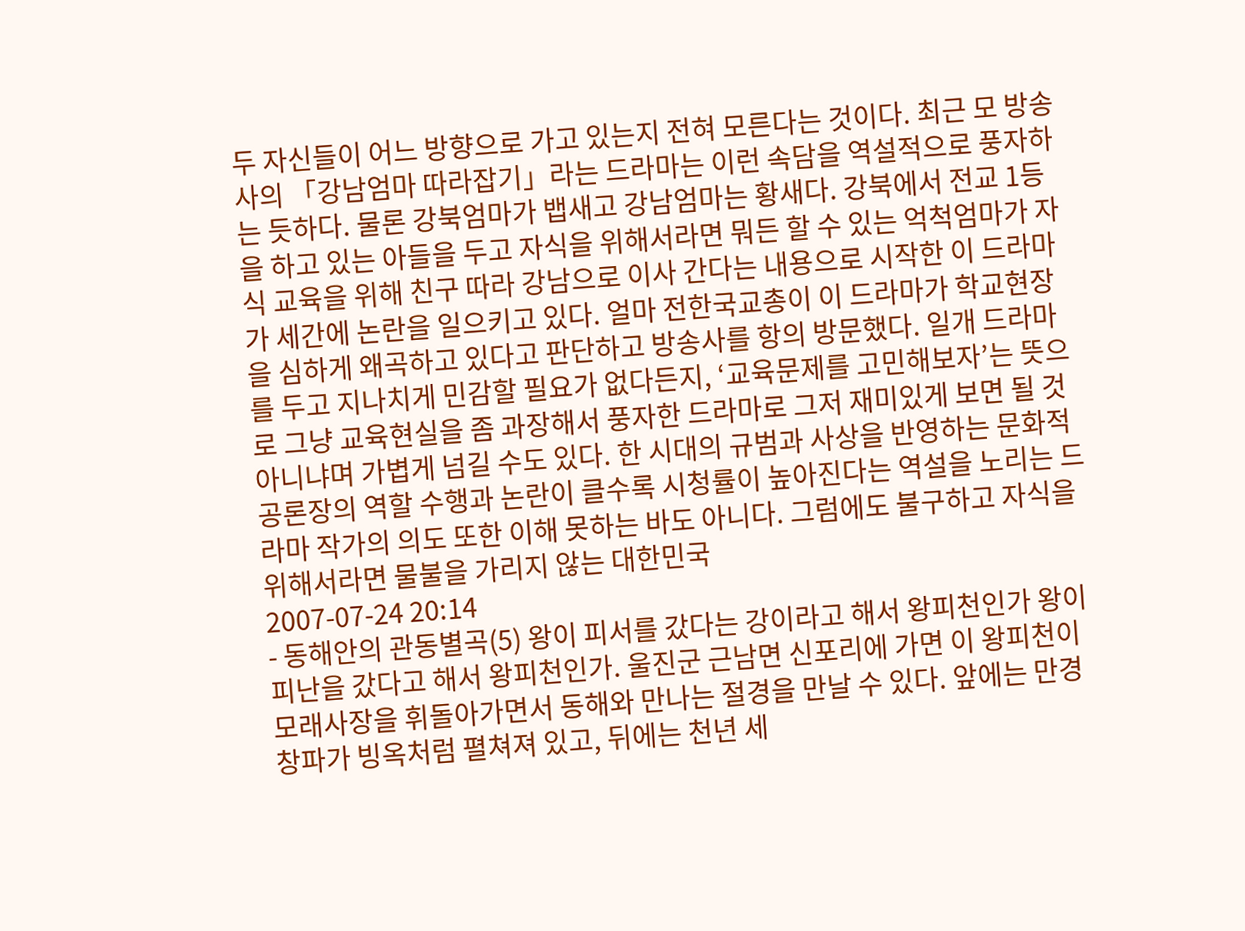두 자신들이 어느 방향으로 가고 있는지 전혀 모른다는 것이다. 최근 모 방송사의 「강남엄마 따라잡기」라는 드라마는 이런 속담을 역설적으로 풍자하는 듯하다. 물론 강북엄마가 뱁새고 강남엄마는 황새다. 강북에서 전교 1등을 하고 있는 아들을 두고 자식을 위해서라면 뭐든 할 수 있는 억척엄마가 자식 교육을 위해 친구 따라 강남으로 이사 간다는 내용으로 시작한 이 드라마가 세간에 논란을 일으키고 있다. 얼마 전한국교총이 이 드라마가 학교현장을 심하게 왜곡하고 있다고 판단하고 방송사를 항의 방문했다. 일개 드라마를 두고 지나치게 민감할 필요가 없다든지, ‘교육문제를 고민해보자’는 뜻으로 그냥 교육현실을 좀 과장해서 풍자한 드라마로 그저 재미있게 보면 될 것 아니냐며 가볍게 넘길 수도 있다. 한 시대의 규범과 사상을 반영하는 문화적 공론장의 역할 수행과 논란이 클수록 시청률이 높아진다는 역설을 노리는 드라마 작가의 의도 또한 이해 못하는 바도 아니다. 그럼에도 불구하고 자식을 위해서라면 물불을 가리지 않는 대한민국
2007-07-24 20:14
- 동해안의 관동별곡(5) 왕이 피서를 갔다는 강이라고 해서 왕피천인가 왕이 피난을 갔다고 해서 왕피천인가. 울진군 근남면 신포리에 가면 이 왕피천이 모래사장을 휘돌아가면서 동해와 만나는 절경을 만날 수 있다. 앞에는 만경창파가 빙옥처럼 펼쳐져 있고, 뒤에는 천년 세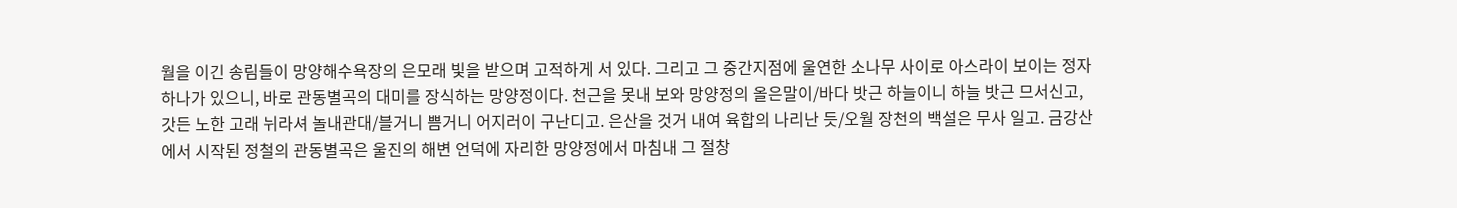월을 이긴 송림들이 망양해수욕장의 은모래 빛을 받으며 고적하게 서 있다. 그리고 그 중간지점에 울연한 소나무 사이로 아스라이 보이는 정자 하나가 있으니, 바로 관동별곡의 대미를 장식하는 망양정이다. 천근을 못내 보와 망양정의 올은말이/바다 밧근 하늘이니 하늘 밧근 므서신고, 갓든 노한 고래 뉘라셔 놀내관대/블거니 쁨거니 어지러이 구난디고. 은산을 것거 내여 육합의 나리난 듯/오월 장천의 백설은 무사 일고. 금강산에서 시작된 정철의 관동별곡은 울진의 해변 언덕에 자리한 망양정에서 마침내 그 절창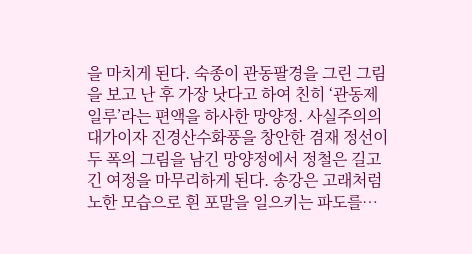을 마치게 된다. 숙종이 관동팔경을 그린 그림을 보고 난 후 가장 낫다고 하여 친히 ‘관동제일루’라는 편액을 하사한 망양정. 사실주의의 대가이자 진경산수화풍을 창안한 겸재 정선이 두 폭의 그림을 남긴 망양정에서 정철은 길고 긴 여정을 마무리하게 된다. 송강은 고래처럼 노한 모습으로 흰 포말을 일으키는 파도를…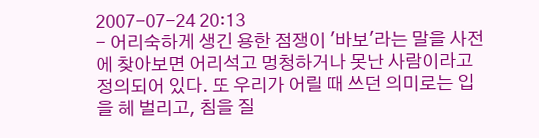2007-07-24 20:13
- 어리숙하게 생긴 용한 점쟁이 '바보'라는 말을 사전에 찾아보면 어리석고 멍청하거나 못난 사람이라고 정의되어 있다. 또 우리가 어릴 때 쓰던 의미로는 입을 헤 벌리고, 침을 질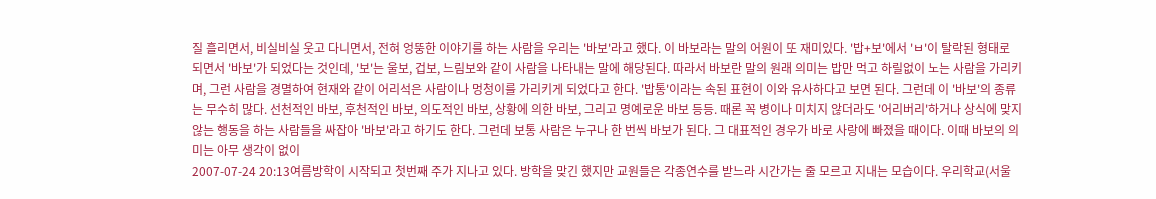질 흘리면서, 비실비실 웃고 다니면서, 전혀 엉뚱한 이야기를 하는 사람을 우리는 '바보'라고 했다. 이 바보라는 말의 어원이 또 재미있다. '밥+보'에서 'ㅂ'이 탈락된 형태로 되면서 '바보'가 되었다는 것인데, '보'는 울보, 겁보, 느림보와 같이 사람을 나타내는 말에 해당된다. 따라서 바보란 말의 원래 의미는 밥만 먹고 하릴없이 노는 사람을 가리키며, 그런 사람을 경멸하여 현재와 같이 어리석은 사람이나 멍청이를 가리키게 되었다고 한다. '밥통'이라는 속된 표현이 이와 유사하다고 보면 된다. 그런데 이 '바보'의 종류는 무수히 많다. 선천적인 바보, 후천적인 바보, 의도적인 바보, 상황에 의한 바보, 그리고 명예로운 바보 등등. 때론 꼭 병이나 미치지 않더라도 '어리버리'하거나 상식에 맞지 않는 행동을 하는 사람들을 싸잡아 '바보'라고 하기도 한다. 그런데 보통 사람은 누구나 한 번씩 바보가 된다. 그 대표적인 경우가 바로 사랑에 빠졌을 때이다. 이때 바보의 의미는 아무 생각이 없이
2007-07-24 20:13여름방학이 시작되고 첫번째 주가 지나고 있다. 방학을 맞긴 했지만 교원들은 각종연수를 받느라 시간가는 줄 모르고 지내는 모습이다. 우리학교(서울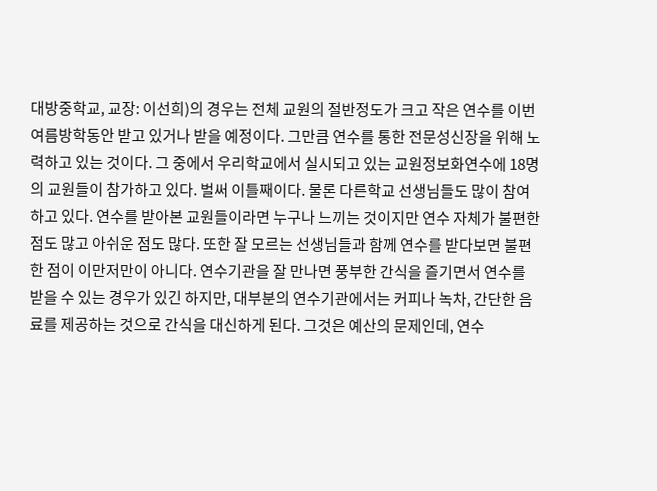대방중학교, 교장: 이선희)의 경우는 전체 교원의 절반정도가 크고 작은 연수를 이번 여름방학동안 받고 있거나 받을 예정이다. 그만큼 연수를 통한 전문성신장을 위해 노력하고 있는 것이다. 그 중에서 우리학교에서 실시되고 있는 교원정보화연수에 18명의 교원들이 참가하고 있다. 벌써 이틀째이다. 물론 다른학교 선생님들도 많이 참여하고 있다. 연수를 받아본 교원들이라면 누구나 느끼는 것이지만 연수 자체가 불편한 점도 많고 아쉬운 점도 많다. 또한 잘 모르는 선생님들과 함께 연수를 받다보면 불편한 점이 이만저만이 아니다. 연수기관을 잘 만나면 풍부한 간식을 즐기면서 연수를 받을 수 있는 경우가 있긴 하지만, 대부분의 연수기관에서는 커피나 녹차, 간단한 음료를 제공하는 것으로 간식을 대신하게 된다. 그것은 예산의 문제인데, 연수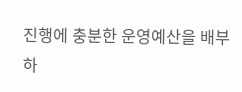진행에 충분한 운영예산을 배부하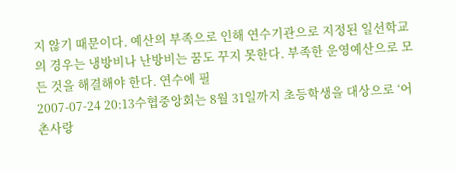지 않기 때문이다. 예산의 부족으로 인해 연수기관으로 지정된 일선학교의 경우는 냉방비나 난방비는 꿈도 꾸지 못한다. 부족한 운영예산으로 모든 것을 해결해야 한다. 연수에 필
2007-07-24 20:13수협중앙회는 8월 31일까지 초등학생을 대상으로 ‘어촌사랑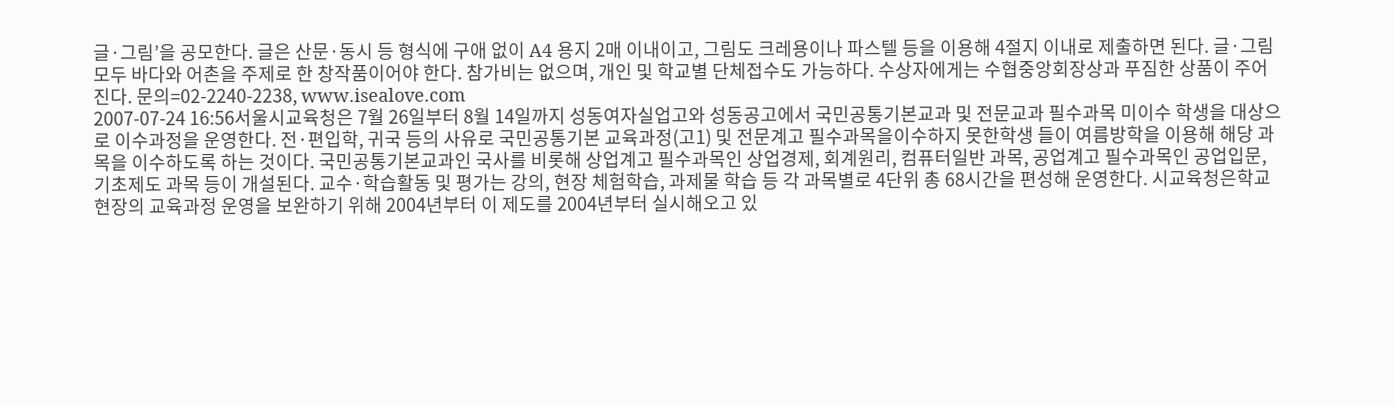글·그림’을 공모한다. 글은 산문·동시 등 형식에 구애 없이 A4 용지 2매 이내이고, 그림도 크레용이나 파스텔 등을 이용해 4절지 이내로 제출하면 된다. 글·그림 모두 바다와 어촌을 주제로 한 창작품이어야 한다. 참가비는 없으며, 개인 및 학교별 단체접수도 가능하다. 수상자에게는 수협중앙회장상과 푸짐한 상품이 주어진다. 문의=02-2240-2238, www.isealove.com
2007-07-24 16:56서울시교육청은 7월 26일부터 8월 14일까지 성동여자실업고와 성동공고에서 국민공통기본교과 및 전문교과 필수과목 미이수 학생을 대상으로 이수과정을 운영한다. 전·편입학, 귀국 등의 사유로 국민공통기본 교육과정(고1) 및 전문계고 필수과목을이수하지 못한학생 들이 여름방학을 이용해 해당 과목을 이수하도록 하는 것이다. 국민공통기본교과인 국사를 비롯해 상업계고 필수과목인 상업경제, 회계원리, 컴퓨터일반 과목, 공업계고 필수과목인 공업입문, 기초제도 과목 등이 개설된다. 교수·학습활동 및 평가는 강의, 현장 체험학습, 과제물 학습 등 각 과목별로 4단위 총 68시간을 편성해 운영한다. 시교육청은학교 현장의 교육과정 운영을 보완하기 위해 2004년부터 이 제도를 2004년부터 실시해오고 있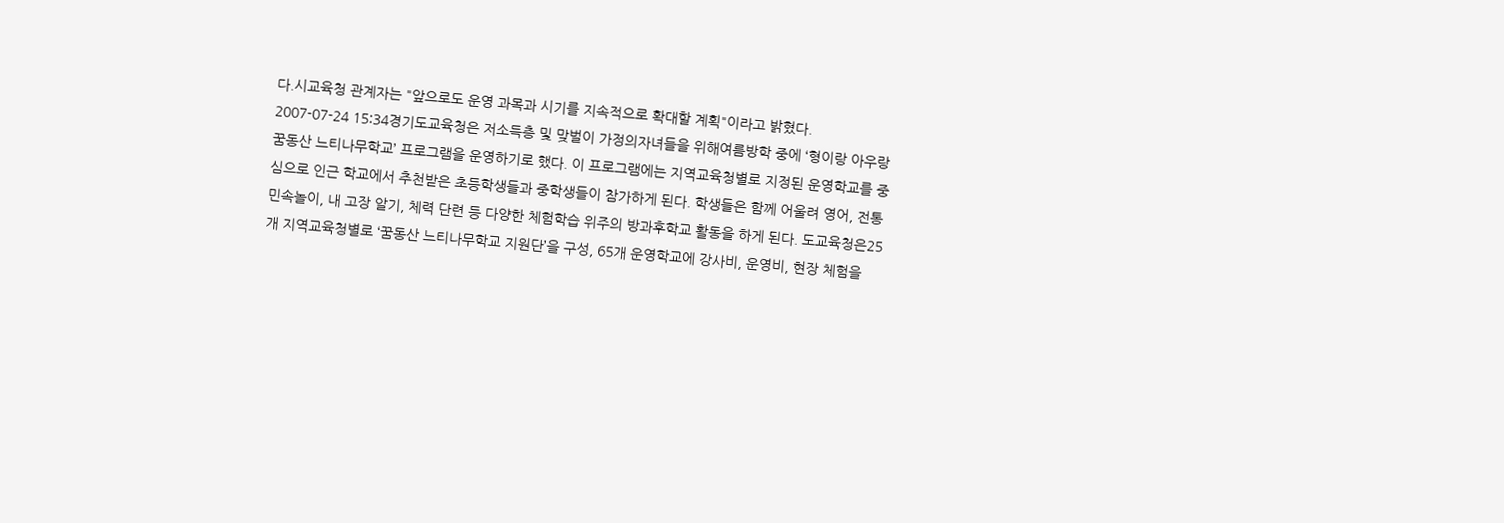다.시교육청 관계자는 "앞으로도 운영 과목과 시기를 지속적으로 확대할 계획"이라고 밝혔다.
2007-07-24 15:34경기도교육청은 저소득층 및 맞벌이 가정의자녀들을 위해여름방학 중에 ‘형이랑 아우랑 꿈동산 느티나무학교’ 프로그램을 운영하기로 했다. 이 프로그램에는 지역교육청별로 지정된 운영학교를 중심으로 인근 학교에서 추천받은 초등학생들과 중학생들이 참가하게 된다. 학생들은 함께 어울려 영어, 전통 민속놀이, 내 고장 알기, 체력 단련 등 다양한 체험학습 위주의 방과후학교 활동을 하게 된다. 도교육청은25개 지역교육청별로 ‘꿈동산 느티나무학교 지원단’을 구성, 65개 운영학교에 강사비, 운영비, 현장 체험을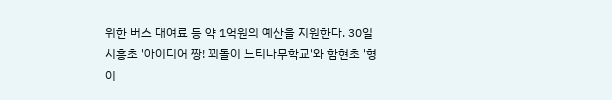위한 버스 대여료 등 약 1억원의 예산을 지원한다. 30일 시흥초 '아이디어 짱! 꾀돌이 느티나무학교'와 함현초 '형이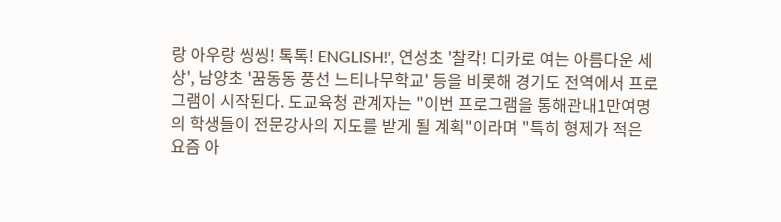랑 아우랑 씽씽! 톡톡! ENGLISH!', 연성초 '찰칵! 디카로 여는 아름다운 세상', 남양초 '꿈동동 풍선 느티나무학교' 등을 비롯해 경기도 전역에서 프로그램이 시작된다. 도교육청 관계자는 "이번 프로그램을 통해관내1만여명의 학생들이 전문강사의 지도를 받게 될 계획"이라며 "특히 형제가 적은 요즘 아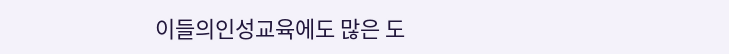이들의인성교육에도 많은 도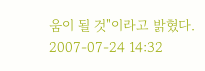움이 될 것"이라고 밝혔다.
2007-07-24 14:32